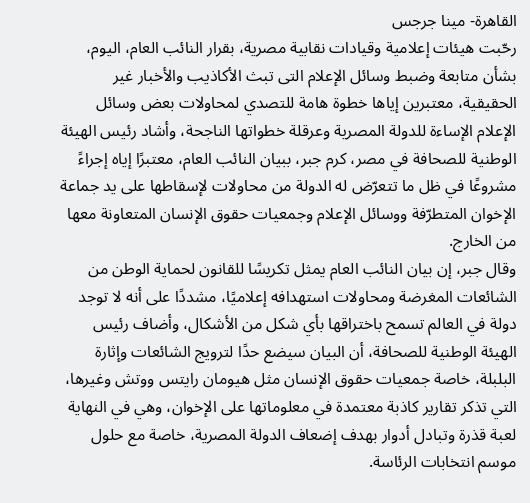القاهرة- مينا جرجس
رحّبت هيئات إعلامية وقيادات نقابية مصرية، بقرار النائب العام، اليوم، بشأن متابعة وضبط وسائل الإعلام التى تبث الأكاذيب والأخبار غير الحقيقية، معتبرين إياها خطوة هامة للتصدي لمحاولات بعض وسائل الإعلام الإساءة للدولة المصرية وعرقلة خطواتها الناجحة، وأشاد رئيس الهيئة الوطنية للصحافة في مصر، كرم جبر، ببيان النائب العام، معتبرًا إياه إجراءً مشروعًا في ظل ما تتعرّض له الدولة من محاولات لإسقاطها على يد جماعة الإخوان المتطرّفة ووسائل الإعلام وجمعيات حقوق الإنسان المتعاونة معها من الخارج.
وقال جبر، إن بيان النائب العام يمثل تكريسًا للقانون لحماية الوطن من الشائعات المغرضة ومحاولات استهدافه إعلاميًا، مشددًا على أنه لا توجد دولة في العالم تسمح باختراقها بأي شكل من الأشكال، وأضاف رئيس الهيئة الوطنية للصحافة، أن البيان سيضع حدًا لترويج الشائعات وإثارة البلبلة، خاصة جمعيات حقوق الإنسان مثل هيومان رايتس ووتش وغيرها، التي تذكر تقارير كاذبة معتمدة في معلوماتها على الإخوان، وهي في النهاية لعبة قذرة وتبادل أدوار بهدف إضعاف الدولة المصرية، خاصة مع حلول موسم انتخابات الرئاسة.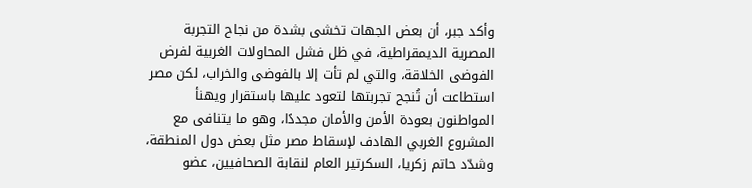وأكد جبر، أن بعض الجهات تخشى بشدة من نجاح التجربة المصرية الديمقراطية، في ظل فشل المحاولات الغربية لفرض الفوضى الخلاقة، والتي لم تأت إلا بالفوضى والخراب، لكن مصر استطاعت أن تُنجح تجربتها لتعود عليها باستقرار ويهنأ المواطنون بعودة الأمن والأمان مجددًا، وهو ما يتنافى مع المشروع الغربي الهادف لإسقاط مصر مثل بعض دول المنطقة، وشدّد حاتم زكريا، السكرتير العام لنقابة الصحافيين، عضو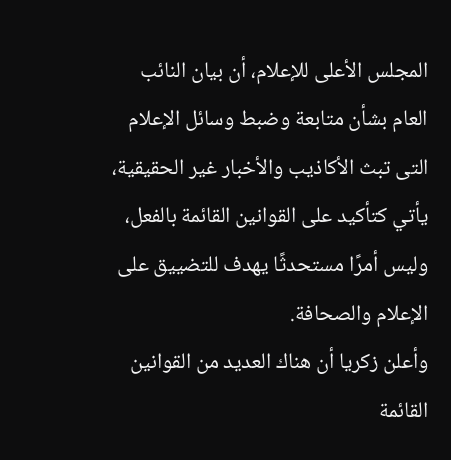المجلس الأعلى للإعلام، أن بيان النائب العام بشأن متابعة وضبط وسائل الإعلام التى تبث الأكاذيب والأخبار غير الحقيقية، يأتي كتأكيد على القوانين القائمة بالفعل، وليس أمرًا مستحدثًا يهدف للتضييق على الإعلام والصحافة.
وأعلن زكريا أن هناك العديد من القوانين القائمة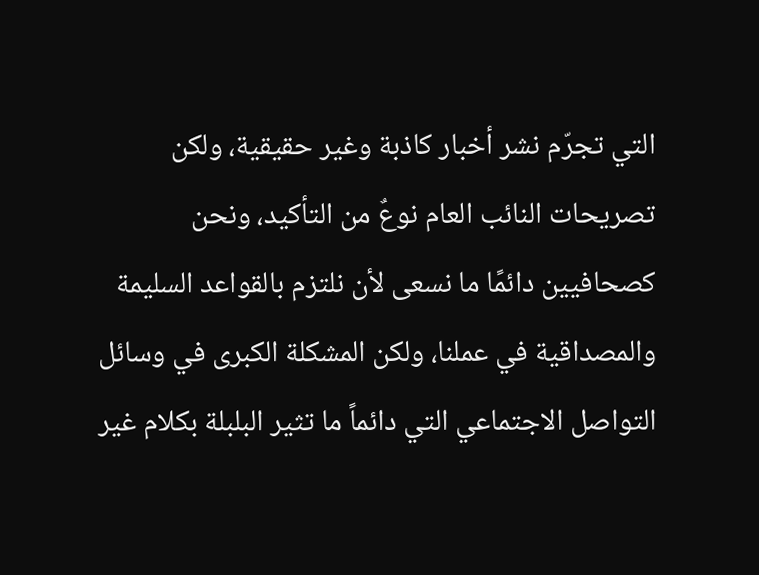التي تجرّم نشر أخبار كاذبة وغير حقيقية، ولكن تصريحات النائب العام نوعٌ من التأكيد، ونحن كصحافيين دائمًا ما نسعى لأن نلتزم بالقواعد السليمة والمصداقية في عملنا، ولكن المشكلة الكبرى في وسائل التواصل الاجتماعي التي دائماً ما تثير البلبلة بكلام غير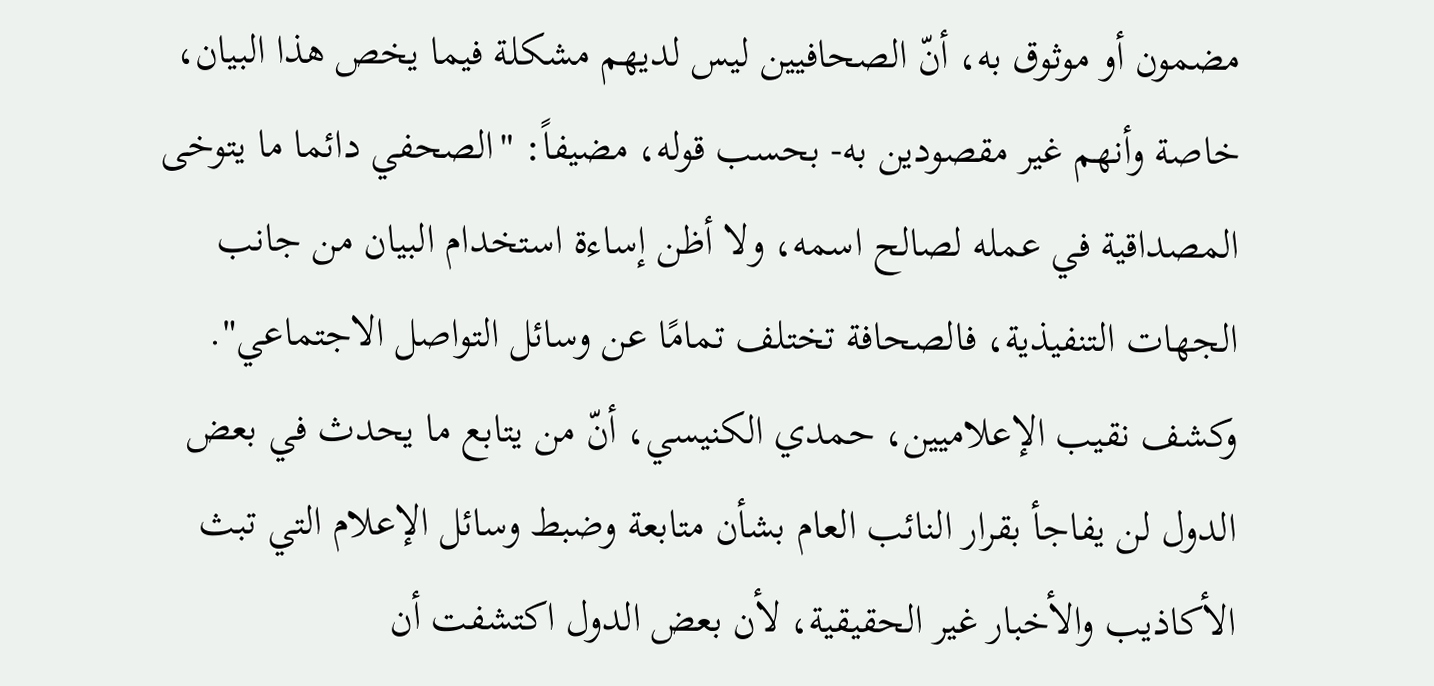مضمون أو موثوق به، أنّ الصحافيين ليس لديهم مشكلة فيما يخص هذا البيان، خاصة وأنهم غير مقصودين به- بحسب قوله، مضيفاً: "الصحفي دائما ما يتوخى المصداقية في عمله لصالح اسمه، ولا أظن إساءة استخدام البيان من جانب الجهات التنفيذية، فالصحافة تختلف تمامًا عن وسائل التواصل الاجتماعي".
وكشف نقيب الإعلاميين، حمدي الكنيسي، أنّ من يتابع ما يحدث في بعض الدول لن يفاجأ بقرار النائب العام بشأن متابعة وضبط وسائل الإعلام التي تبث الأكاذيب والأخبار غير الحقيقية، لأن بعض الدول اكتشفت أن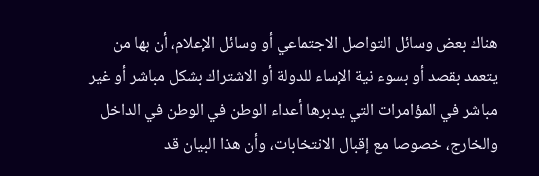هناك بعض وسائل التواصل الاجتماعي أو وسائل الإعلام، أن بها من يتعمد بقصد أو بسوء نية الإساء للدولة أو الاشتراك بشكل مباشر أو غير مباشر في المؤامرات التي يدبرها أعداء الوطن في الوطن في الداخل والخارج، خصوصا مع إقبال الانتخابات، وأن هذا البيان قد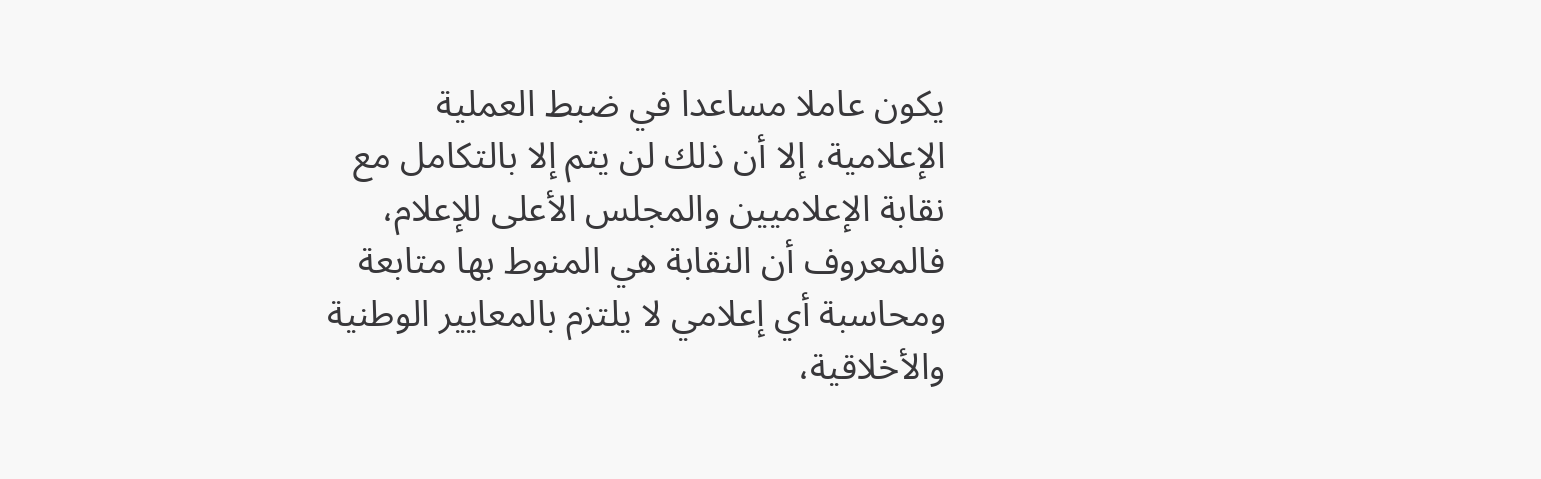يكون عاملا مساعدا في ضبط العملية الإعلامية، إلا أن ذلك لن يتم إلا بالتكامل مع نقابة الإعلاميين والمجلس الأعلى للإعلام، فالمعروف أن النقابة هي المنوط بها متابعة ومحاسبة أي إعلامي لا يلتزم بالمعايير الوطنية والأخلاقية،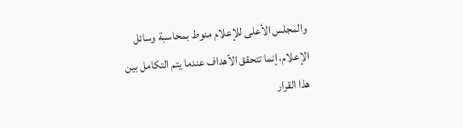والمجلس الأعلى للإعلام منوط بمحاسبة وسائل الإعلام، إنما تتحقق الأهداف عندما يتم التكامل بين هذا القرار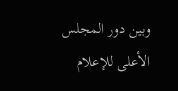وبين دور المجلس الأعلى للإعلام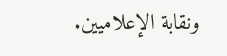ونقابة الإعلاميين.